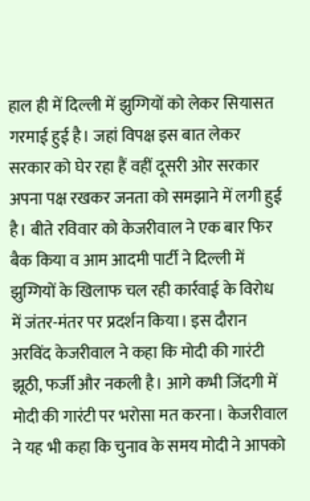हाल ही में दिल्ली में झुग्गियों को लेकर सियासत गरमाई हुई है। जहां विपक्ष इस बात लेकर सरकार को घेर रहा हैं वहीं दूसरी ओर सरकार अपना पक्ष रखकर जनता को समझाने में लगी हुई है। बीते रविवार को केजरीवाल ने एक बार फिर बैक किया व आम आदमी पार्टी ने दिल्ली में झुग्गियों के खिलाफ चल रही कार्रवाई के विरोध में जंतर-मंतर पर प्रदर्शन किया। इस दौरान अरविंद केजरीवाल ने कहा कि मोदी की गारंटी झूठी, फर्जी और नकली है। आगे कभी जिंदगी में मोदी की गारंटी पर भरोसा मत करना। केजरीवाल ने यह भी कहा कि चुनाव के समय मोदी ने आपको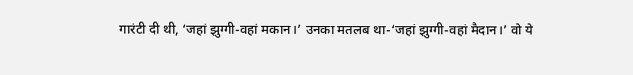गारंटी दी थी, ‘जहां झुग्गी-वहां मकान।’ उनका मतलब था-‘जहां झुग्गी-वहां मैदान।’ वो ये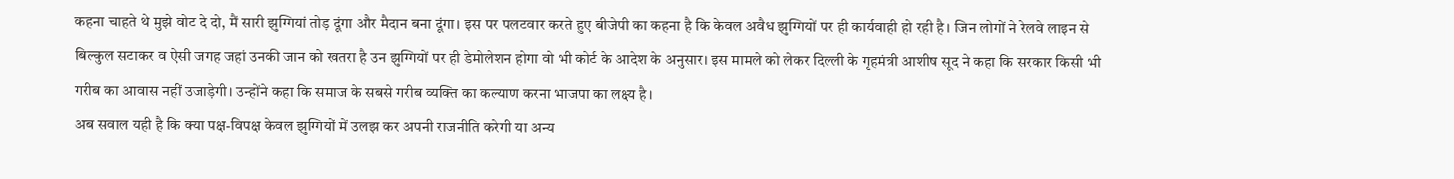कहना चाहते थे मुझे वोट दे दो, मैं सारी झुग्गियां तोड़ दूंगा और मैदान बना दूंगा। इस पर पलटवार करते हुए बीजेपी का कहना है कि केवल अवैध झुग्गियों पर ही कार्यवाही हो रही है। जिन लोगों ने रेलवे लाइन से बिल्कुल सटाकर व ऐसी जगह जहां उनकी जान को खतरा है उन झुग्गियों पर ही डेमोलेशन होगा वो भी कोर्ट के आदेश के अनुसार। इस मामले को लेकर दिल्ली के गृहमंत्री आशीष सूद ने कहा कि सरकार किसी भी गरीब का आवास नहीं उजाड़ेगी। उन्होंने कहा कि समाज के सबसे गरीब व्यक्ति का कल्याण करना भाजपा का लक्ष्य है।
अब सवाल यही है कि क्या पक्ष-विपक्ष केवल झुग्गियों में उलझ कर अपनी राजनीति करेगी या अन्य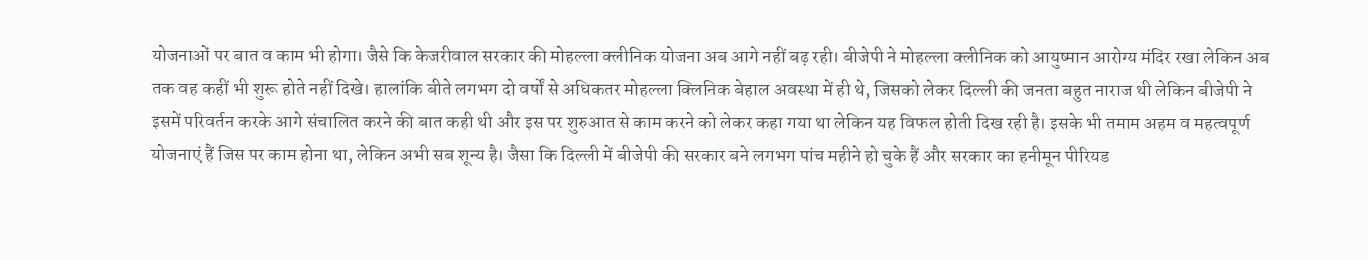योजनाओं पर बात व काम भी होगा। जैसे कि केजरीवाल सरकार की मोहल्ला क्लीनिक योजना अब आगे नहीं बढ़ रही। बीजेपी ने मोहल्ला क्लीनिक को आयुष्मान आरोग्य मंदिर रखा लेकिन अब तक वह कहीं भी शुरू होते नहीं दिखे। हालांकि बीते लगभग दो वर्षों से अधिकतर मोहल्ला क्लिनिक बेहाल अवस्था में ही थे, जिसको लेकर दिल्ली की जनता बहुत नाराज थी लेकिन बीजेपी ने इसमें परिवर्तन करके आगे संचालित करने की बात कही थी और इस पर शुरुआत से काम करने को लेकर कहा गया था लेकिन यह विफल होती दिख रही है। इसके भी तमाम अहम व महत्वपूर्ण योजनाएं हैं जिस पर काम होना था, लेकिन अभी सब शून्य है। जैसा कि दिल्ली में बीजेपी की सरकार बने लगभग पांच महीने हो चुके हैं और सरकार का हनीमून पीरियड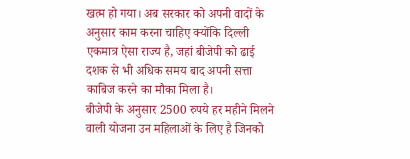खत्म हो गया। अब सरकार को अपनी वादों के अनुसार काम करना चाहिए क्योंकि दिल्ली एकमात्र ऐसा राज्य है, जहां बीजेपी को ढाई दशक से भी अधिक समय बाद अपनी सत्ता काबिज करने का मौका मिला है।
बीजेपी के अनुसार 2500 रुपये हर महीने मिलने वाली योजना उन महिलाओं के लिए है जिनको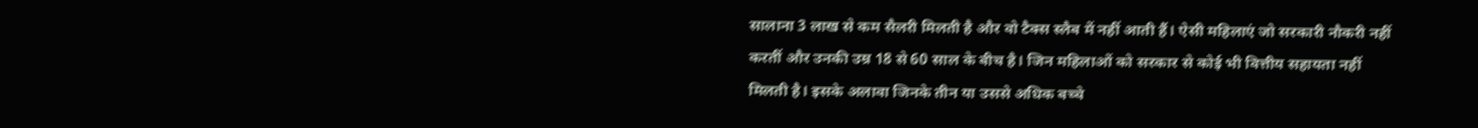सालाना 3 लाख से कम सैलरी मिलती है और वो टैक्स स्लैब में नहीं आती हैं। ऐसी महिलाएं जो सरकारी नौकरी नहीं करतीं और उनकी उम्र 18 से 60 साल के बीच है। जिन महिलाओं को सरकार से कोई भी वित्तीय सहायता नहीं मिलती है। इसके अलावा जिनके तीन या उससे अधिक बच्चे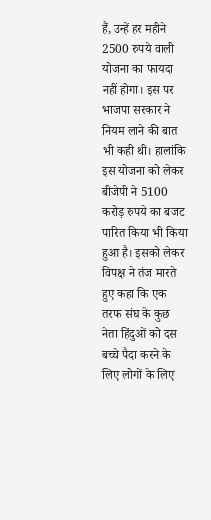हैं, उन्हें हर महीने 2500 रुपये वाली योजना का फायदा नहीं होगा। इस पर भाजपा सरकार ने नियम लाने की बात भी कही थी। हालांकि इस योजना को लेकर बीजेपी ने 5100 करोड़ रुपये का बजट पारित किया भी किया हुआ है। इसको लेकर विपक्ष ने तंज मारते हुए कहा कि एक तरफ संघ के कुछ नेता हिंदुओं को दस बच्चे पैदा करने के लिए लोगों के लिए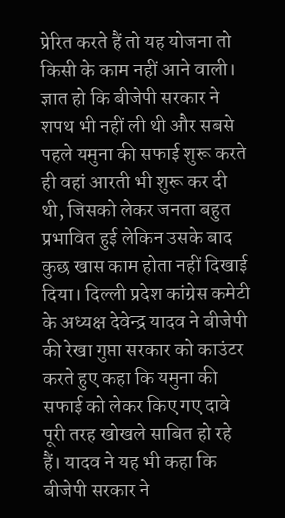प्रेरित करते हैं तो यह योजना तो किसी के काम नहीं आने वाली। ज्ञात हो कि बीजेपी सरकार ने शपथ भी नहीं ली थी और सबसे पहले यमुना की सफाई शुरू करते ही वहां आरती भी शुरू कर दी थी, जिसको लेकर जनता बहुत प्रभावित हुई लेकिन उसके बाद कुछ खास काम होता नहीं दिखाई दिया। दिल्ली प्रदेश कांग्रेस कमेटी के अध्यक्ष देवेन्द्र यादव ने बीजेपी की रेखा गुप्ता सरकार को काउंटर करते हुए कहा कि यमुना की सफाई को लेकर किए गए दावे पूरी तरह खोखले साबित हो रहे हैं। यादव ने यह भी कहा कि बीजेपी सरकार ने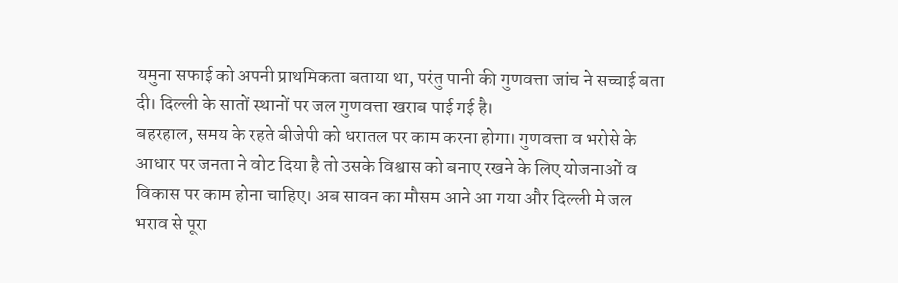यमुना सफाई को अपनी प्राथमिकता बताया था, परंतु पानी की गुणवत्ता जांच ने सच्चाई बता दी। दिल्ली के सातों स्थानों पर जल गुणवत्ता खराब पाई गई है।
बहरहाल, समय के रहते बीजेपी को धरातल पर काम करना होगा। गुणवत्ता व भरोसे के आधार पर जनता ने वोट दिया है तो उसके विश्वास को बनाए रखने के लिए योजनाओं व विकास पर काम होना चाहिए। अब सावन का मौसम आने आ गया और दिल्ली मे जल भराव से पूरा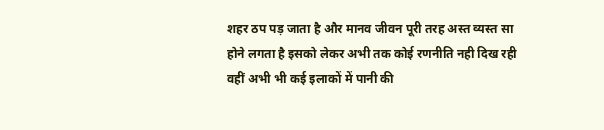शहर ठप पड़ जाता है और मानव जीवन पूरी तरह अस्त व्यस्त सा होने लगता है इसको लेकर अभी तक कोई रणनीति नही दिख रही वहीं अभी भी कई इलाकों में पानी की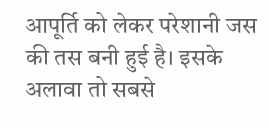आपूर्ति को लेकर परेशानी जस की तस बनी हुई है। इसके अलावा तो सबसे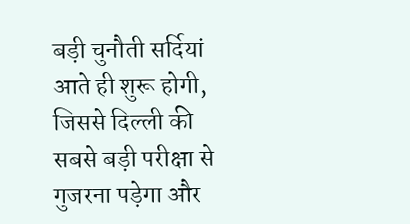बड़ी चुनौती सर्दियां आते ही शुरू होगी, जिससे दिल्ली की सबसे बड़ी परीक्षा से गुजरना पड़ेगा और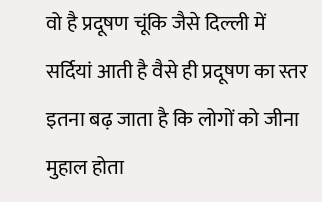वो है प्रदूषण चूंकि जैसे दिल्ली में सर्दियां आती है वैसे ही प्रदूषण का स्तर इतना बढ़ जाता है कि लोगों को जीना मुहाल होता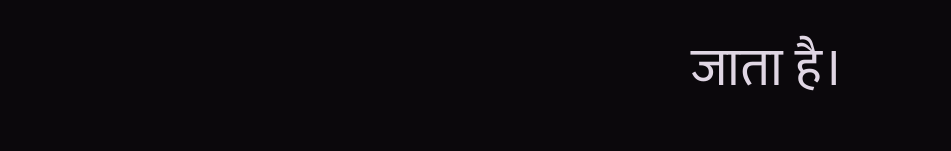जाता है।